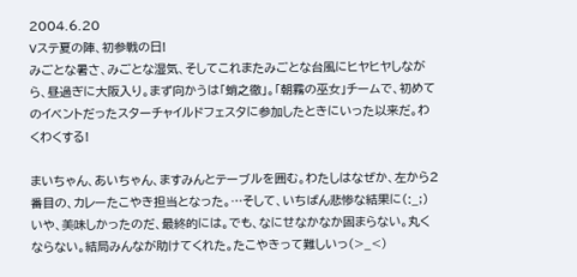2004.6.20
Vステ夏の陣、初参戦の日!
みごとな暑さ、みごとな湿気、そしてこれまたみごとな台風にヒヤヒヤしながら、昼過ぎに大阪入り。まず向かうは「蛸之徹」。「朝霧の巫女」チームで、初めてのイベントだったスターチャイルドフェスタに参加したときにいった以来だ。わくわくする!

まいちゃん、あいちゃん、ますみんとテーブルを囲む。わたしはなぜか、左から2番目の、カレーたこやき担当となった。…そして、いちばん悲惨な結果に(:_;)いや、美味しかったのだ、最終的には。でも、なにせなかなか固まらない。丸くならない。結局みんなが助けてくれた。たこやきって難しいっ(>_<)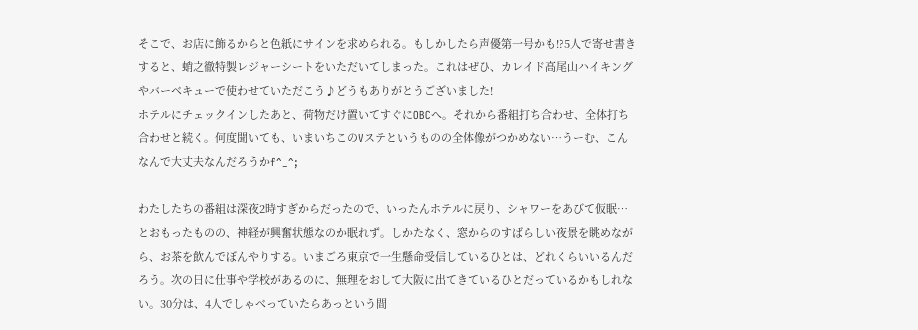そこで、お店に飾るからと色紙にサインを求められる。もしかしたら声優第一号かも!?5人で寄せ書きすると、蛸之徹特製レジャーシートをいただいてしまった。これはぜひ、カレイド高尾山ハイキングやバーベキューで使わせていただこう♪どうもありがとうございました!
ホテルにチェックインしたあと、荷物だけ置いてすぐにOBCへ。それから番組打ち合わせ、全体打ち合わせと続く。何度聞いても、いまいちこのVステというものの全体像がつかめない…うーむ、こんなんで大丈夫なんだろうかf^_^;

わたしたちの番組は深夜2時すぎからだったので、いったんホテルに戻り、シャワーをあびて仮眠…とおもったものの、神経が興奮状態なのか眠れず。しかたなく、窓からのすばらしい夜景を眺めながら、お茶を飲んでぼんやりする。いまごろ東京で一生懸命受信しているひとは、どれくらいいるんだろう。次の日に仕事や学校があるのに、無理をおして大阪に出てきているひとだっているかもしれない。30分は、4人でしゃべっていたらあっという間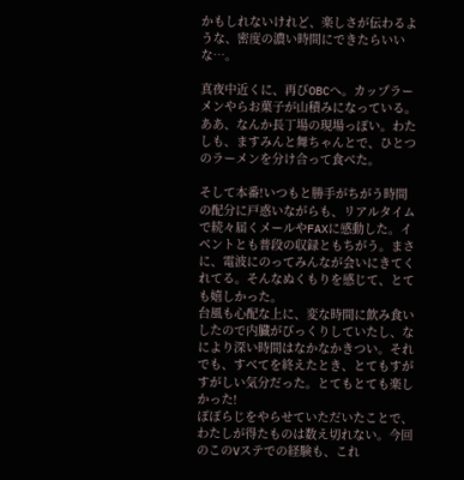かもしれないけれど、楽しさが伝わるような、密度の濃い時間にできたらいいな…。

真夜中近くに、再びOBCへ。カップラーメンやらお菓子が山積みになっている。ああ、なんか長丁場の現場っぽい。わたしも、ますみんと舞ちゃんとで、ひとつのラーメンを分け合って食べた。

そして本番!いつもと勝手がちがう時間の配分に戸惑いながらも、リアルタイムで続々届くメールやFAXに感動した。イベントとも普段の収録ともちがう。まさに、電波にのってみんなが会いにきてくれてる。そんなぬくもりを感じて、とても嬉しかった。
台風も心配な上に、変な時間に飲み食いしたので内臓がびっくりしていたし、なにより深い時間はなかなかきつい。それでも、すべてを終えたとき、とてもすがすがしい気分だった。とてもとても楽しかった!
ぽぽらじをやらせていただいたことで、わたしが得たものは数え切れない。今回のこのVステでの経験も、これ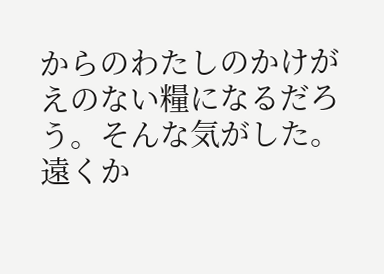からのわたしのかけがえのない糧になるだろう。そんな気がした。
遠くか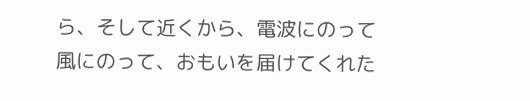ら、そして近くから、電波にのって風にのって、おもいを届けてくれた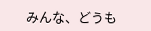みんな、どうも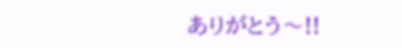ありがとう〜!!